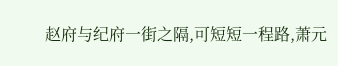赵府与纪府一街之隔,可短短一程路,萧元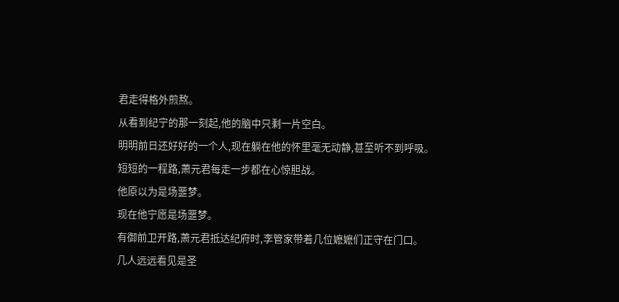君走得格外煎熬。
从看到纪宁的那一刻起,他的脑中只剩一片空白。
明明前日还好好的一个人,现在躺在他的怀里毫无动静,甚至听不到呼吸。
短短的一程路,萧元君每走一步都在心惊胆战。
他原以为是场噩梦。
现在他宁愿是场噩梦。
有御前卫开路,萧元君抵达纪府时,李管家带着几位嬷嬷们正守在门口。
几人远远看见是圣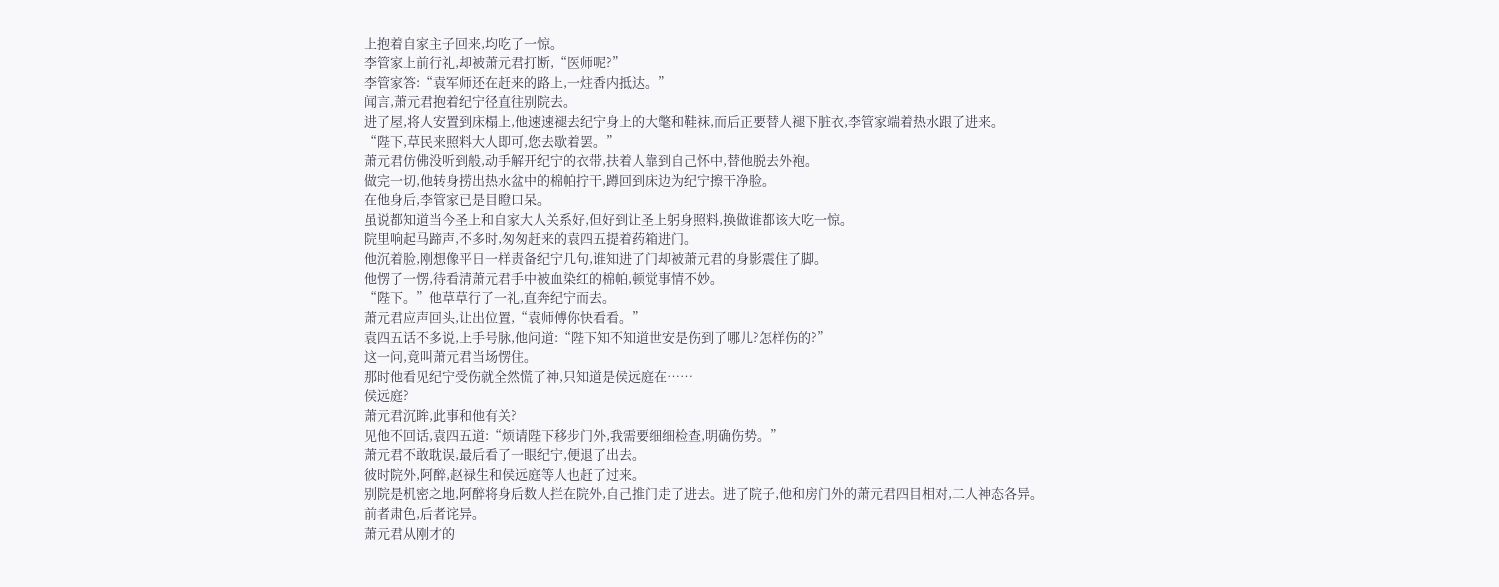上抱着自家主子回来,均吃了一惊。
李管家上前行礼,却被萧元君打断,“医师呢?”
李管家答:“袁军师还在赶来的路上,一炷香内抵达。”
闻言,萧元君抱着纪宁径直往别院去。
进了屋,将人安置到床榻上,他速速褪去纪宁身上的大氅和鞋袜,而后正要替人褪下脏衣,李管家端着热水跟了进来。
“陛下,草民来照料大人即可,您去歇着罢。”
萧元君仿佛没听到般,动手解开纪宁的衣带,扶着人靠到自己怀中,替他脱去外袍。
做完一切,他转身捞出热水盆中的棉帕拧干,蹲回到床边为纪宁擦干净脸。
在他身后,李管家已是目瞪口呆。
虽说都知道当今圣上和自家大人关系好,但好到让圣上躬身照料,换做谁都该大吃一惊。
院里响起马蹄声,不多时,匆匆赶来的袁四五提着药箱进门。
他沉着脸,刚想像平日一样责备纪宁几句,谁知进了门却被萧元君的身影震住了脚。
他愣了一愣,待看清萧元君手中被血染红的棉帕,顿觉事情不妙。
“陛下。”他草草行了一礼,直奔纪宁而去。
萧元君应声回头,让出位置,“袁师傅你快看看。”
袁四五话不多说,上手号脉,他问道:“陛下知不知道世安是伤到了哪儿?怎样伤的?”
这一问,竟叫萧元君当场愣住。
那时他看见纪宁受伤就全然慌了神,只知道是侯远庭在……
侯远庭?
萧元君沉眸,此事和他有关?
见他不回话,袁四五道:“烦请陛下移步门外,我需要细细检查,明确伤势。”
萧元君不敢耽误,最后看了一眼纪宁,便退了出去。
彼时院外,阿醉,赵禄生和侯远庭等人也赶了过来。
别院是机密之地,阿醉将身后数人拦在院外,自己推门走了进去。进了院子,他和房门外的萧元君四目相对,二人神态各异。
前者肃色,后者诧异。
萧元君从刚才的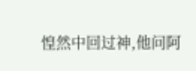惶然中回过神,他问阿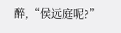醉,“侯远庭呢?”